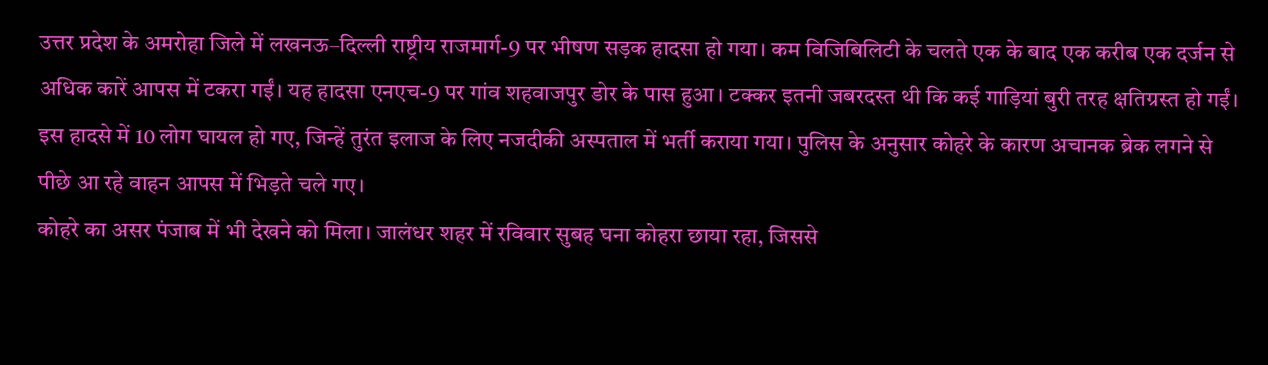उत्तर प्रदेश के अमरोहा जिले में लखनऊ–दिल्ली राष्ट्रीय राजमार्ग-9 पर भीषण सड़क हादसा हो गया। कम विजिबिलिटी के चलते एक के बाद एक करीब एक दर्जन से अधिक कारें आपस में टकरा गईं। यह हादसा एनएच-9 पर गांव शहवाजपुर डोर के पास हुआ। टक्कर इतनी जबरदस्त थी कि कई गाड़ियां बुरी तरह क्षतिग्रस्त हो गईं। इस हादसे में 10 लोग घायल हो गए, जिन्हें तुरंत इलाज के लिए नजदीकी अस्पताल में भर्ती कराया गया। पुलिस के अनुसार कोहरे के कारण अचानक ब्रेक लगने से पीछे आ रहे वाहन आपस में भिड़ते चले गए।
कोहरे का असर पंजाब में भी देखने को मिला। जालंधर शहर में रविवार सुबह घना कोहरा छाया रहा, जिससे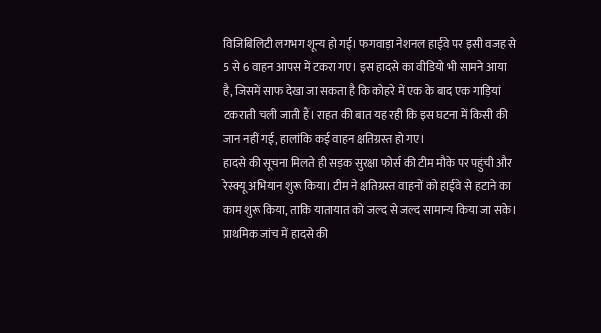विजिबिलिटी लगभग शून्य हो गई। फगवाड़ा नेशनल हाईवे पर इसी वजह से 5 से 6 वाहन आपस में टकरा गए। इस हादसे का वीडियो भी सामने आया है, जिसमें साफ देखा जा सकता है कि कोहरे में एक के बाद एक गाड़ियां टकराती चली जाती हैं। राहत की बात यह रही कि इस घटना में किसी की जान नहीं गई, हालांकि कई वाहन क्षतिग्रस्त हो गए।
हादसे की सूचना मिलते ही सड़क सुरक्षा फोर्स की टीम मौके पर पहुंची और रेस्क्यू अभियान शुरू किया। टीम ने क्षतिग्रस्त वाहनों को हाईवे से हटाने का काम शुरू किया, ताकि यातायात को जल्द से जल्द सामान्य किया जा सके। प्राथमिक जांच में हादसे की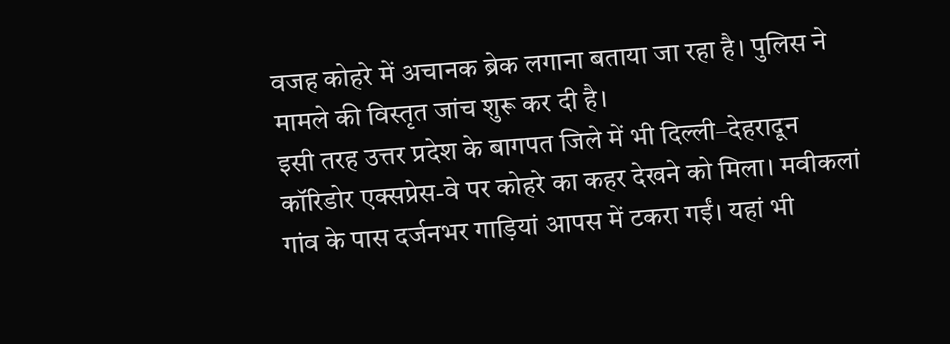वजह कोहरे में अचानक ब्रेक लगाना बताया जा रहा है। पुलिस ने मामले की विस्तृत जांच शुरू कर दी है।
इसी तरह उत्तर प्रदेश के बागपत जिले में भी दिल्ली–देहरादून कॉरिडोर एक्सप्रेस-वे पर कोहरे का कहर देखने को मिला। मवीकलां गांव के पास दर्जनभर गाड़ियां आपस में टकरा गईं। यहां भी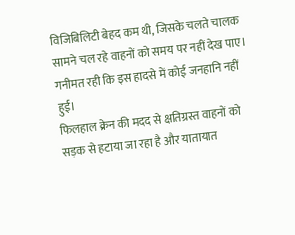विजिबिलिटी बेहद कम थी, जिसके चलते चालक सामने चल रहे वाहनों को समय पर नहीं देख पाए। गनीमत रही कि इस हादसे में कोई जनहानि नहीं हुई।
फिलहाल क्रेन की मदद से क्षतिग्रस्त वाहनों को सड़क से हटाया जा रहा है और यातायात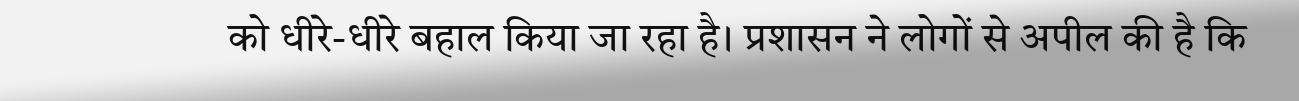को धीरे-धीरे बहाल किया जा रहा है। प्रशासन ने लोगों से अपील की है कि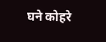घने कोहरे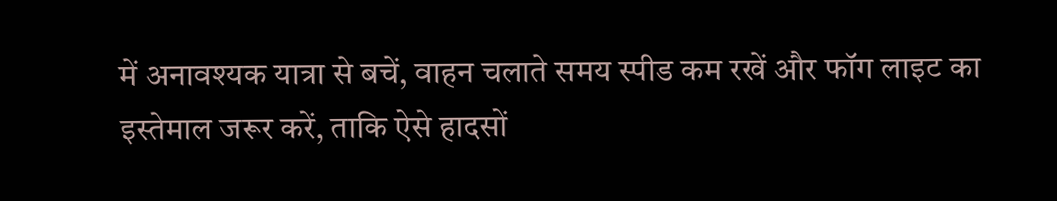में अनावश्यक यात्रा से बचें, वाहन चलाते समय स्पीड कम रखें और फॉग लाइट का इस्तेमाल जरूर करें, ताकि ऐसे हादसों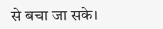से बचा जा सके।